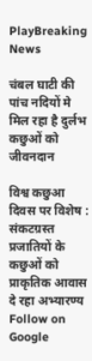PlayBreaking News

चंबल घाटी की पांच नदियों मे मिल रहा है दुर्लभ कछुओं को जीवनदान

विश्व कछुआ दिवस पर विशेष : संकटग्रस्त प्रजातियों के कछुओं को प्राकृतिक आवास दे रहा अभ्यारण्य
Follow on Google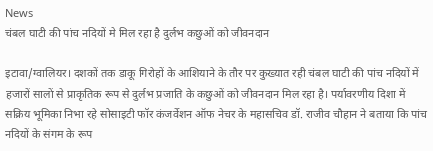News
चंबल घाटी की पांच नदियों मे मिल रहा है दुर्लभ कछुओं को जीवनदान

इटावा/ग्वालियर। दशकों तक डाकू गिरोहों के आशियाने के तौर पर कुख्यात रही चंबल घाटी की पांच नदियों में हजारों सालों से प्राकृतिक रूप से दुर्लभ प्रजाति के कछुओं को जीवनदान मिल रहा है। पर्यावरणीय दिशा में सक्रिय भूमिका निभा रहे सोसाइटी फॉर कंजर्वेशन ऑफ नेचर के महासचिव डॉ. राजीव चौहान ने बताया कि पांच नदियों के संगम के रूप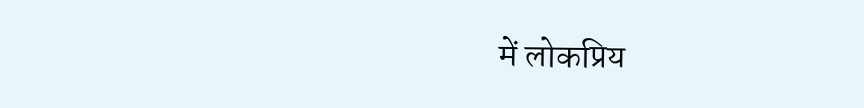में लोकप्रिय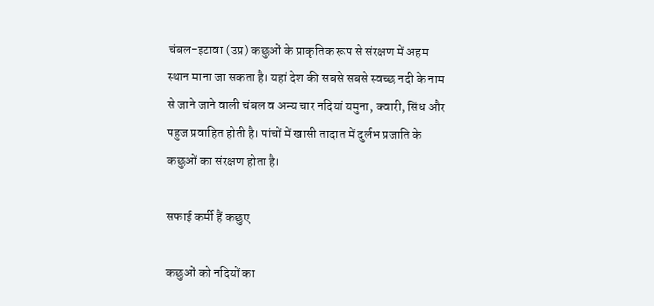चंबल-इटावा (उप्र) कछुओं के प्राकृतिक रूप से संरक्षण में अहम स्थान माना जा सकता है। यहां देश की सबसे सबसे स्वच्छ नदी के नाम से जाने जाने वाली चंबल व अन्य चार नदियां यमुना, क्वारी, सिंध और पहुज प्रवाहित होती है। पांचों में खासी तादात में दुर्लभ प्रजाति के कछुओं का संरक्षण होता है।

सफाई कर्मी हैं कछुए

कछुओं को नदियों का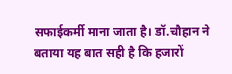सफाईकर्मी माना जाता है। डॉ.चौहान ने बताया यह बात सही है कि हजारों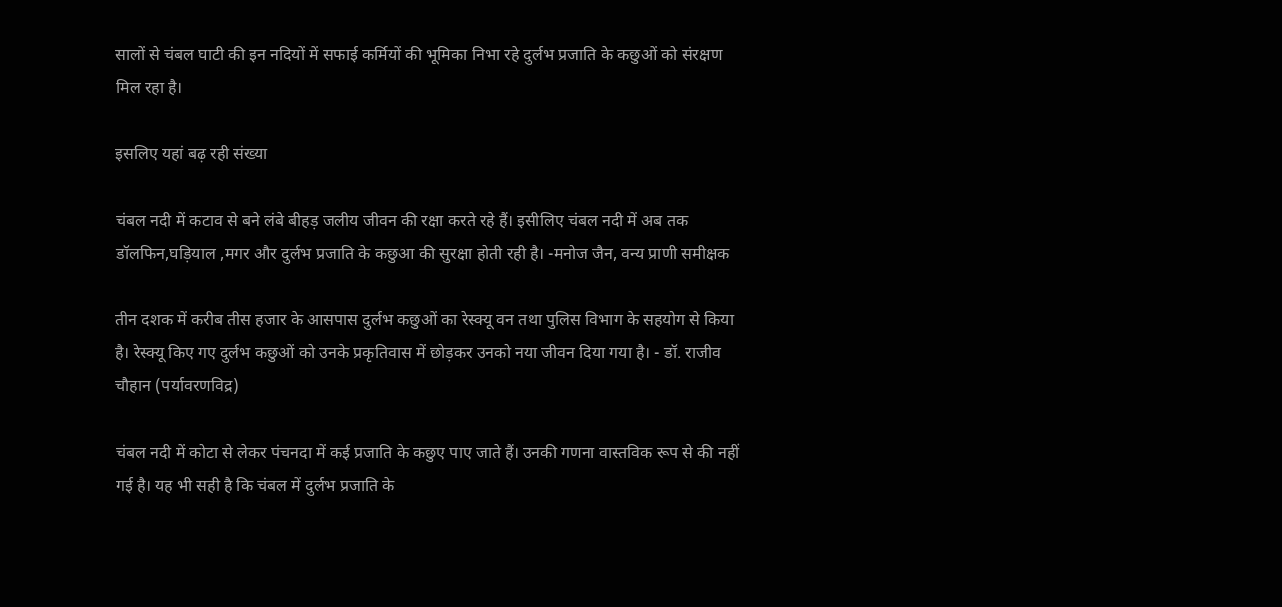सालों से चंबल घाटी की इन नदियों में सफाई कर्मियों की भूमिका निभा रहे दुर्लभ प्रजाति के कछुओं को संरक्षण मिल रहा है।

इसलिए यहां बढ़ रही संख्या

चंबल नदी में कटाव से बने लंबे बीहड़ जलीय जीवन की रक्षा करते रहे हैं। इसीलिए चंबल नदी में अब तक डॉलफिन,घड़ियाल ,मगर और दुर्लभ प्रजाति के कछुआ की सुरक्षा होती रही है। -मनोज जैन, वन्य प्राणी समीक्षक

तीन दशक में करीब तीस हजार के आसपास दुर्लभ कछुओं का रेस्क्यू वन तथा पुलिस विभाग के सहयोग से किया है। रेस्क्यू किए गए दुर्लभ कछुओं को उनके प्रकृतिवास में छोड़कर उनको नया जीवन दिया गया है। - डॉ. राजीव चौहान (पर्यावरणविद्र)

चंबल नदी में कोटा से लेकर पंचनदा में कई प्रजाति के कछुए पाए जाते हैं। उनकी गणना वास्तविक रूप से की नहीं गई है। यह भी सही है कि चंबल में दुर्लभ प्रजाति के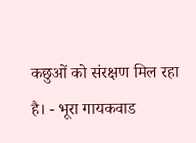कछुओं को संरक्षण मिल रहा है। - भूरा गायकवाड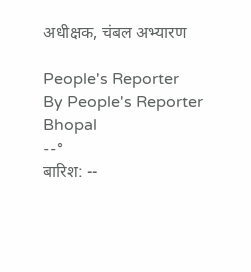अधीक्षक, चंबल अभ्यारण

People's Reporter
By People's Reporter
Bhopal
--°
बारिश: --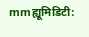mmह्यूमिडिटी: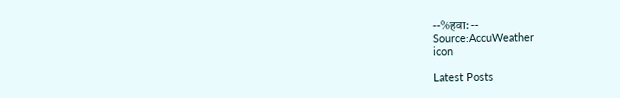--%हवा: --
Source:AccuWeather
icon

Latest Posts